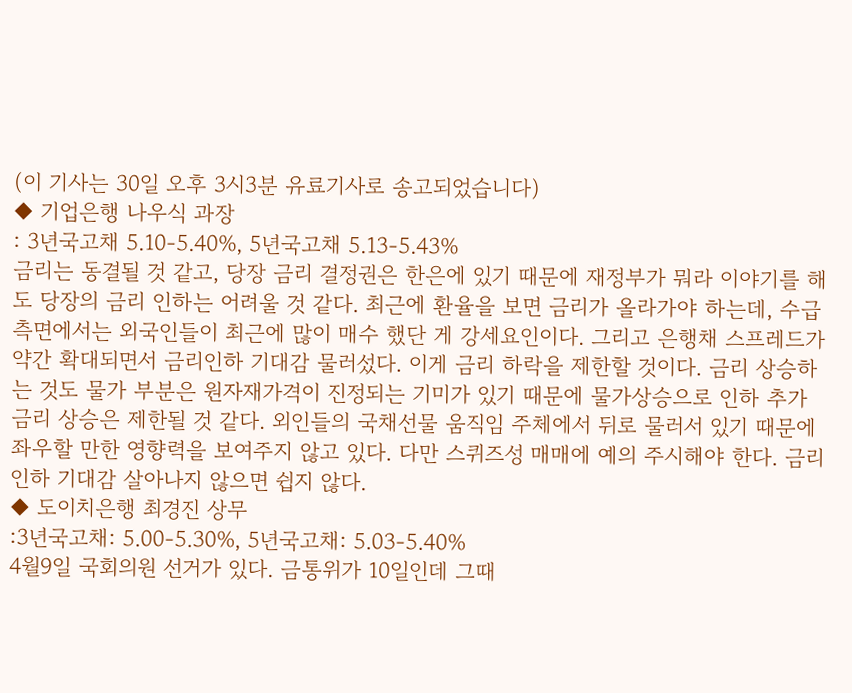(이 기사는 30일 오후 3시3분 유료기사로 송고되었습니다)
◆ 기업은행 나우식 과장
: 3년국고채 5.10-5.40%, 5년국고채 5.13-5.43%
금리는 동결될 것 같고, 당장 금리 결정권은 한은에 있기 때문에 재정부가 뭐라 이야기를 해도 당장의 금리 인하는 어려울 것 같다. 최근에 환율을 보면 금리가 올라가야 하는데, 수급 측면에서는 외국인들이 최근에 많이 매수 했단 게 강세요인이다. 그리고 은행채 스프레드가 약간 확대되면서 금리인하 기대감 물러섰다. 이게 금리 하락을 제한할 것이다. 금리 상승하는 것도 물가 부분은 원자재가격이 진정되는 기미가 있기 때문에 물가상승으로 인하 추가 금리 상승은 제한될 것 같다. 외인들의 국채선물 움직임 주체에서 뒤로 물러서 있기 때문에 좌우할 만한 영향력을 보여주지 않고 있다. 다만 스퀴즈성 매매에 예의 주시해야 한다. 금리 인하 기대감 살아나지 않으면 쉽지 않다.
◆ 도이치은행 최경진 상무
:3년국고채: 5.00-5.30%, 5년국고채: 5.03-5.40%
4월9일 국회의원 선거가 있다. 금통위가 10일인데 그때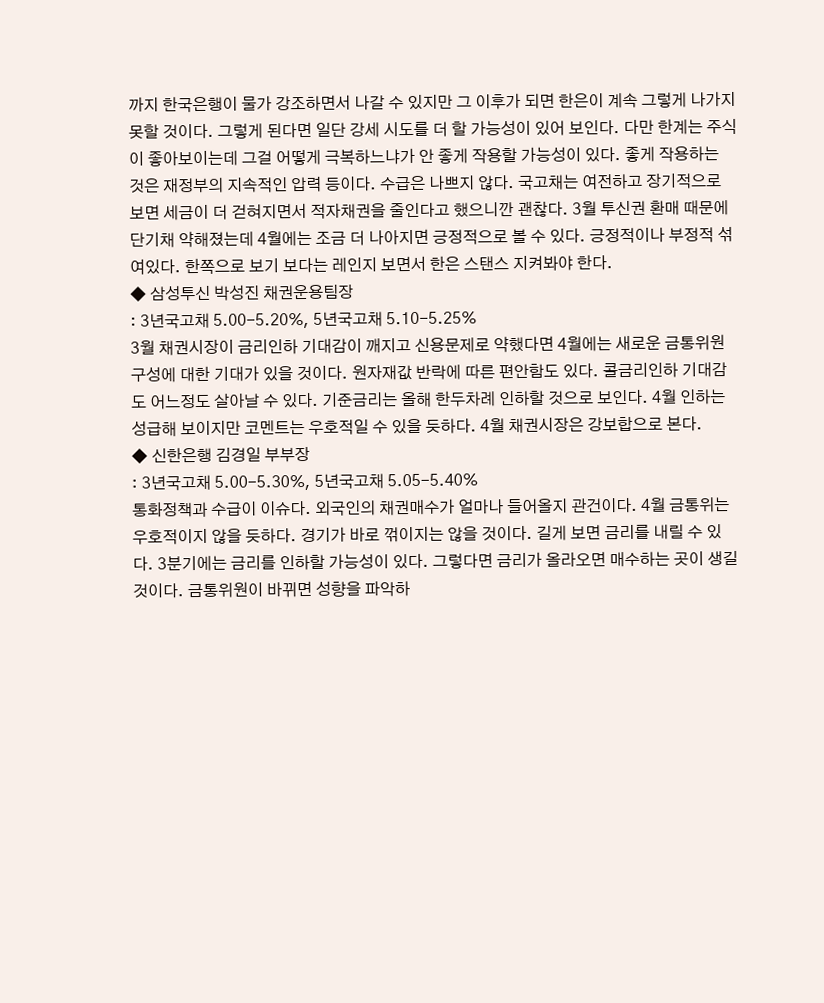까지 한국은행이 물가 강조하면서 나갈 수 있지만 그 이후가 되면 한은이 계속 그렇게 나가지 못할 것이다. 그렇게 된다면 일단 강세 시도를 더 할 가능성이 있어 보인다. 다만 한계는 주식이 좋아보이는데 그걸 어떻게 극복하느냐가 안 좋게 작용할 가능성이 있다. 좋게 작용하는 것은 재정부의 지속적인 압력 등이다. 수급은 나쁘지 않다. 국고채는 여전하고 장기적으로 보면 세금이 더 걷혀지면서 적자채권을 줄인다고 했으니깐 괜찮다. 3월 투신권 환매 때문에 단기채 약해졌는데 4월에는 조금 더 나아지면 긍정적으로 볼 수 있다. 긍정적이나 부정적 섞여있다. 한쪽으로 보기 보다는 레인지 보면서 한은 스탠스 지켜봐야 한다.
◆ 삼성투신 박성진 채권운용팀장
: 3년국고채 5.00-5.20%, 5년국고채 5.10-5.25%
3월 채권시장이 금리인하 기대감이 깨지고 신용문제로 약했다면 4월에는 새로운 금통위원구성에 대한 기대가 있을 것이다. 원자재값 반락에 따른 편안함도 있다. 콜금리인하 기대감도 어느정도 살아날 수 있다. 기준금리는 올해 한두차례 인하할 것으로 보인다. 4월 인하는 성급해 보이지만 코멘트는 우호적일 수 있을 듯하다. 4월 채권시장은 강보합으로 본다.
◆ 신한은행 김경일 부부장
: 3년국고채 5.00-5.30%, 5년국고채 5.05-5.40%
통화정책과 수급이 이슈다. 외국인의 채권매수가 얼마나 들어올지 관건이다. 4월 금통위는 우호적이지 않을 듯하다. 경기가 바로 꺾이지는 않을 것이다. 길게 보면 금리를 내릴 수 있다. 3분기에는 금리를 인하할 가능성이 있다. 그렇다면 금리가 올라오면 매수하는 곳이 생길 것이다. 금통위원이 바뀌면 성향을 파악하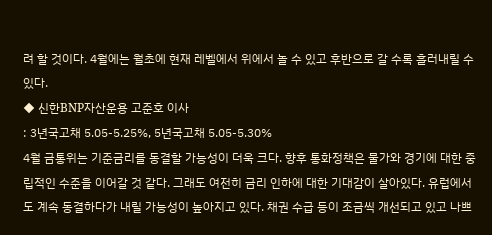려 할 것이다. 4월에는 월초에 현재 레벨에서 위에서 놀 수 있고 후반으로 갈 수록 흘러내릴 수 있다.
◆ 신한BNP자산운용 고준호 이사
: 3년국고채 5.05-5.25%, 5년국고채 5.05-5.30%
4월 금통위는 기준금리를 동결할 가능성이 더욱 크다. 향후 통화정책은 물가와 경기에 대한 중립적인 수준을 이어갈 것 같다. 그래도 여전히 금리 인하에 대한 기대감이 살아있다. 유럽에서도 계속 동결하다가 내릴 가능성이 높아지고 있다. 채권 수급 등이 조금씩 개선되고 있고 나쁘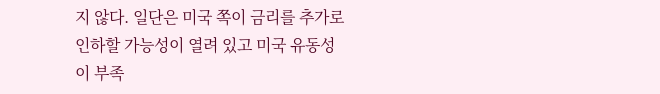지 않다. 일단은 미국 쪽이 금리를 추가로 인하할 가능성이 열려 있고 미국 유동성이 부족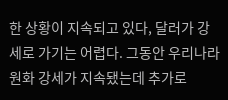한 상황이 지속되고 있다, 달러가 강세로 가기는 어렵다. 그동안 우리나라 원화 강세가 지속됐는데 추가로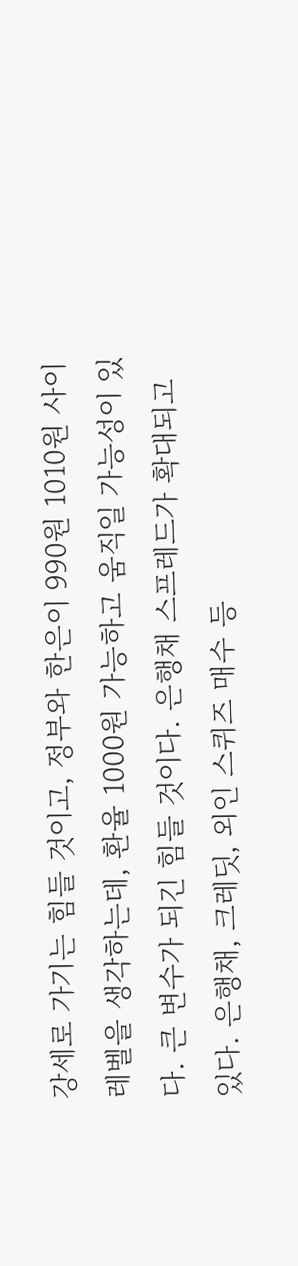강세로 가기는 힘들 것이고, 정부와 한은이 990원 1010원 사이 레벨을 생각하는데, 환율 1000원 가능하고 움직일 가능성이 있다. 큰 변수가 되긴 힘들 것이다. 은행채 스프레드가 확대되고 있다. 은행채, 크레딧, 외인 스퀴즈 매수 등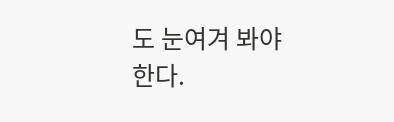도 눈여겨 봐야 한다.